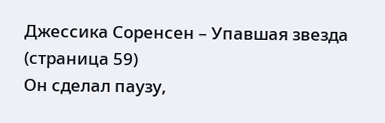Джессика Соренсен – Упавшая звезда (страница 59)
Он сделал паузу,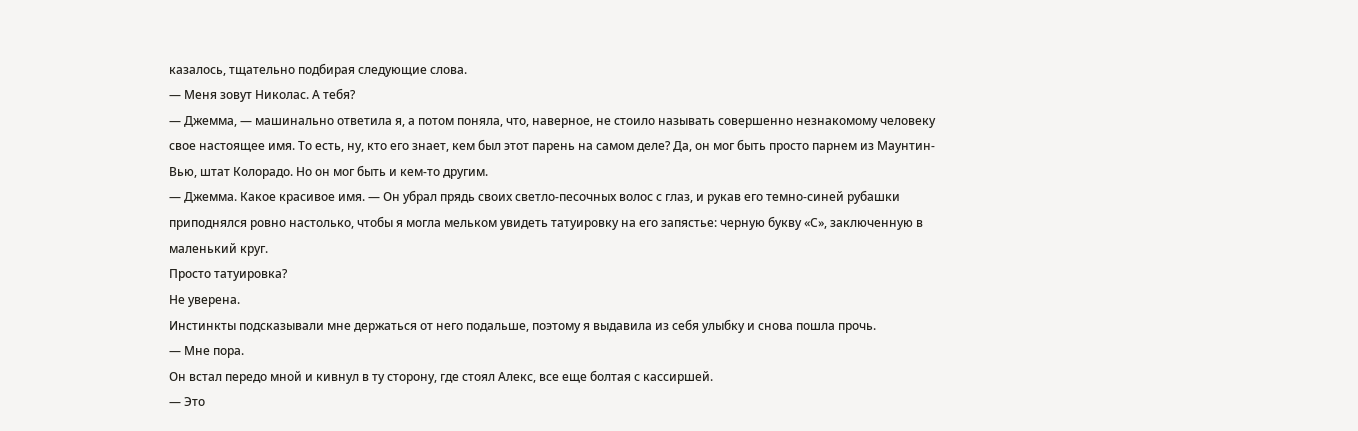казалось, тщательно подбирая следующие слова.
— Меня зовут Николас. А тебя?
— Джемма, — машинально ответила я, а потом поняла, что, наверное, не стоило называть совершенно незнакомому человеку свое настоящее имя. То есть, ну, кто его знает, кем был этот парень на самом деле? Да, он мог быть просто парнем из Маунтин-Вью, штат Колорадо. Но он мог быть и кем-то другим.
— Джемма. Какое красивое имя. — Он убрал прядь своих светло-песочных волос с глаз, и рукав его темно-синей рубашки приподнялся ровно настолько, чтобы я могла мельком увидеть татуировку на его запястье: черную букву «С», заключенную в маленький круг.
Просто татуировка?
Не уверена.
Инстинкты подсказывали мне держаться от него подальше, поэтому я выдавила из себя улыбку и снова пошла прочь.
— Мне пора.
Он встал передо мной и кивнул в ту сторону, где стоял Алекс, все еще болтая с кассиршей.
— Это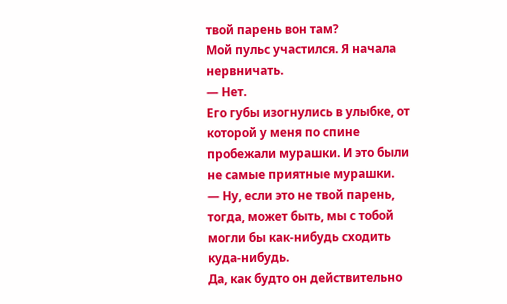твой парень вон там?
Мой пульс участился. Я начала нервничать.
— Нет.
Его губы изогнулись в улыбке, от которой у меня по спине пробежали мурашки. И это были не самые приятные мурашки.
— Ну, если это не твой парень, тогда, может быть, мы с тобой могли бы как-нибудь сходить куда-нибудь.
Да, как будто он действительно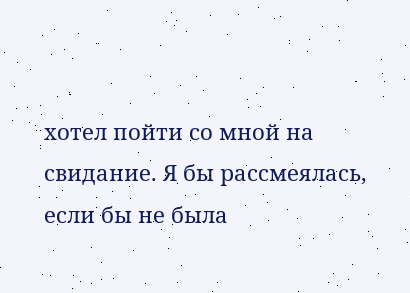хотел пойти со мной на свидание. Я бы рассмеялась, если бы не была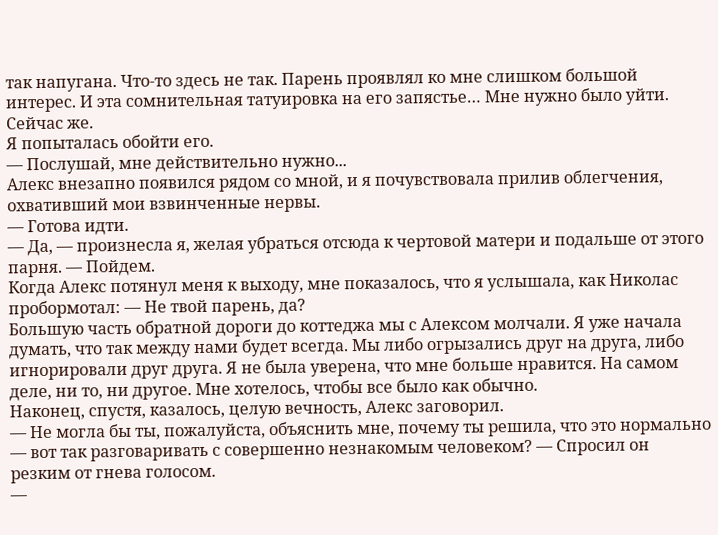так напугана. Что-то здесь не так. Парень проявлял ко мне слишком большой интерес. И эта сомнительная татуировка на его запястье… Мне нужно было уйти. Сейчас же.
Я попыталась обойти его.
— Послушай, мне действительно нужно...
Алекс внезапно появился рядом со мной, и я почувствовала прилив облегчения, охвативший мои взвинченные нервы.
— Готова идти.
— Да, — произнесла я, желая убраться отсюда к чертовой матери и подальше от этого парня. — Пойдем.
Когда Алекс потянул меня к выходу, мне показалось, что я услышала, как Николас пробормотал: — Не твой парень, да?
Большую часть обратной дороги до коттеджа мы с Алексом молчали. Я уже начала думать, что так между нами будет всегда. Мы либо огрызались друг на друга, либо игнорировали друг друга. Я не была уверена, что мне больше нравится. На самом деле, ни то, ни другое. Мне хотелось, чтобы все было как обычно.
Наконец, спустя, казалось, целую вечность, Алекс заговорил.
— Не могла бы ты, пожалуйста, объяснить мне, почему ты решила, что это нормально — вот так разговаривать с совершенно незнакомым человеком? — Спросил он резким от гнева голосом.
—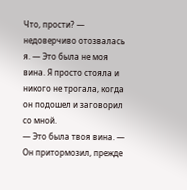Что, прости? — недоверчиво отозвалась я. — Это была не моя вина. Я просто стояла и никого не трогала, когда он подошел и заговорил со мной.
— Это была твоя вина. — Он притормозил, прежде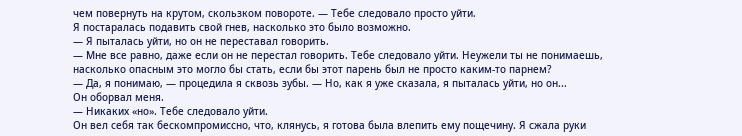чем повернуть на крутом, скользком повороте. — Тебе следовало просто уйти.
Я постаралась подавить свой гнев, насколько это было возможно.
— Я пыталась уйти, но он не переставал говорить.
— Мне все равно, даже если он не перестал говорить. Тебе следовало уйти. Неужели ты не понимаешь, насколько опасным это могло бы стать, если бы этот парень был не просто каким-то парнем?
— Да, я понимаю, — процедила я сквозь зубы. — Но, как я уже сказала, я пыталась уйти, но он...
Он оборвал меня.
— Никаких «но». Тебе следовало уйти.
Он вел себя так бескомпромиссно, что, клянусь, я готова была влепить ему пощечину. Я сжала руки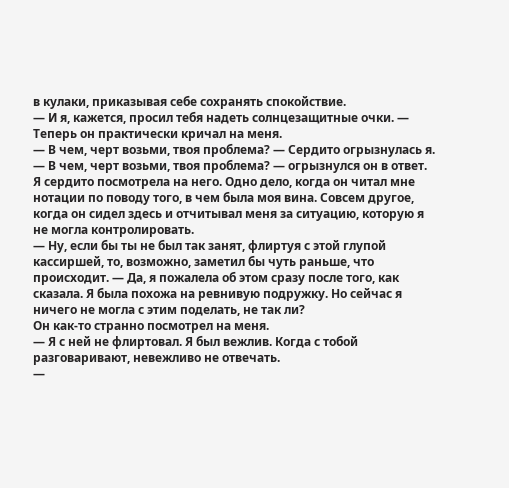в кулаки, приказывая себе сохранять спокойствие.
— И я, кажется, просил тебя надеть солнцезащитные очки. — Теперь он практически кричал на меня.
— В чем, черт возьми, твоя проблема? — Сердито огрызнулась я.
— В чем, черт возьми, твоя проблема? — огрызнулся он в ответ.
Я сердито посмотрела на него. Одно дело, когда он читал мне нотации по поводу того, в чем была моя вина. Совсем другое, когда он сидел здесь и отчитывал меня за ситуацию, которую я не могла контролировать.
— Ну, если бы ты не был так занят, флиртуя с этой глупой кассиршей, то, возможно, заметил бы чуть раньше, что происходит. — Да, я пожалела об этом сразу после того, как сказала. Я была похожа на ревнивую подружку. Но сейчас я ничего не могла с этим поделать, не так ли?
Он как-то странно посмотрел на меня.
— Я с ней не флиртовал. Я был вежлив. Когда с тобой разговаривают, невежливо не отвечать.
—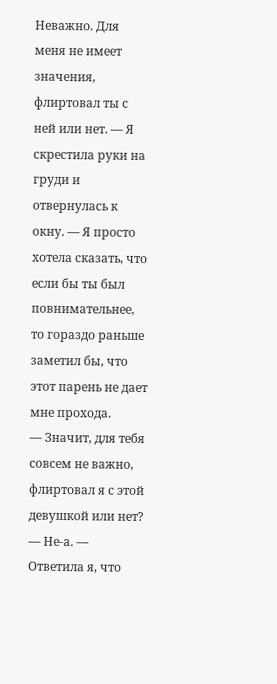Неважно. Для меня не имеет значения, флиртовал ты с ней или нет. — Я скрестила руки на груди и отвернулась к окну. — Я просто хотела сказать, что если бы ты был повнимательнее, то гораздо раньше заметил бы, что этот парень не дает мне прохода.
— Значит, для тебя совсем не важно, флиртовал я с этой девушкой или нет?
— Не-а. — Ответила я, что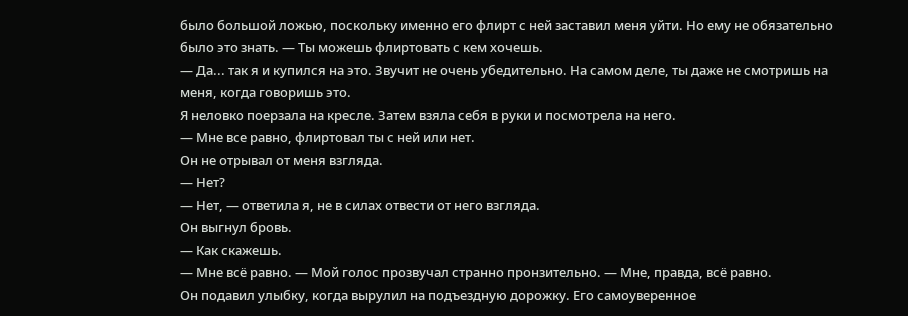было большой ложью, поскольку именно его флирт с ней заставил меня уйти. Но ему не обязательно было это знать. — Ты можешь флиртовать с кем хочешь.
— Да... так я и купился на это. Звучит не очень убедительно. На самом деле, ты даже не смотришь на меня, когда говоришь это.
Я неловко поерзала на кресле. Затем взяла себя в руки и посмотрела на него.
— Мне все равно, флиртовал ты с ней или нет.
Он не отрывал от меня взгляда.
— Нет?
— Нет, — ответила я, не в силах отвести от него взгляда.
Он выгнул бровь.
— Как скажешь.
— Мне всё равно. — Мой голос прозвучал странно пронзительно. — Мне, правда, всё равно.
Он подавил улыбку, когда вырулил на подъездную дорожку. Его самоуверенное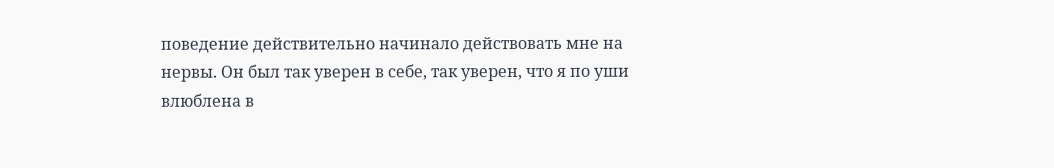поведение действительно начинало действовать мне на нервы. Он был так уверен в себе, так уверен, что я по уши влюблена в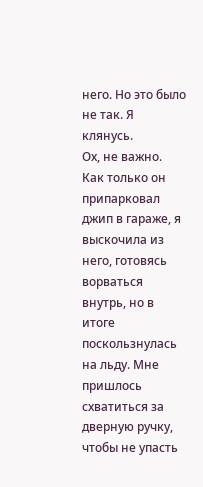него. Но это было не так. Я клянусь.
Ох, не важно.
Как только он припарковал джип в гараже, я выскочила из него, готовясь ворваться внутрь, но в итоге поскользнулась на льду. Мне пришлось схватиться за дверную ручку, чтобы не упасть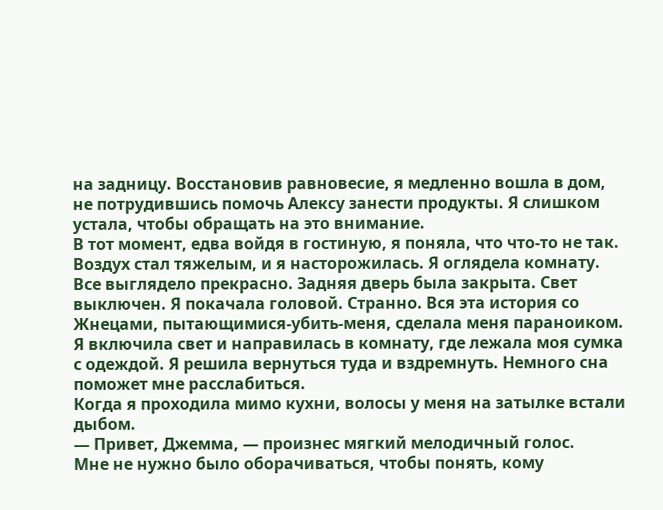на задницу. Восстановив равновесие, я медленно вошла в дом, не потрудившись помочь Алексу занести продукты. Я слишком устала, чтобы обращать на это внимание.
В тот момент, едва войдя в гостиную, я поняла, что что-то не так. Воздух стал тяжелым, и я насторожилась. Я оглядела комнату. Все выглядело прекрасно. Задняя дверь была закрыта. Свет выключен. Я покачала головой. Странно. Вся эта история со Жнецами, пытающимися-убить-меня, сделала меня параноиком.
Я включила свет и направилась в комнату, где лежала моя сумка с одеждой. Я решила вернуться туда и вздремнуть. Немного сна поможет мне расслабиться.
Когда я проходила мимо кухни, волосы у меня на затылке встали дыбом.
— Привет, Джемма, — произнес мягкий мелодичный голос.
Мне не нужно было оборачиваться, чтобы понять, кому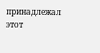принадлежал этот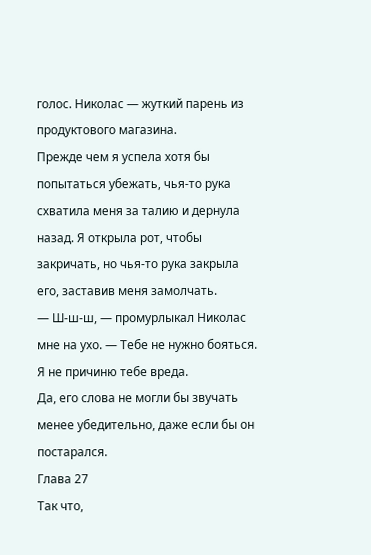голос. Николас — жуткий парень из продуктового магазина.
Прежде чем я успела хотя бы попытаться убежать, чья-то рука схватила меня за талию и дернула назад. Я открыла рот, чтобы закричать, но чья-то рука закрыла его, заставив меня замолчать.
— Ш-ш-ш, — промурлыкал Николас мне на ухо. — Тебе не нужно бояться. Я не причиню тебе вреда.
Да, его слова не могли бы звучать менее убедительно, даже если бы он постарался.
Глава 27
Так что,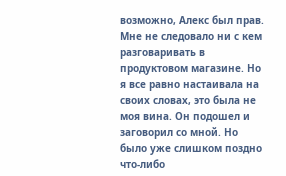возможно, Алекс был прав. Мне не следовало ни с кем разговаривать в продуктовом магазине. Но я все равно настаивала на своих словах, это была не моя вина. Он подошел и заговорил со мной. Но было уже слишком поздно что-либо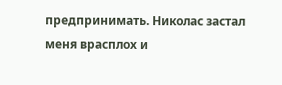предпринимать. Николас застал меня врасплох и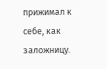прижимал к себе, как заложницу.